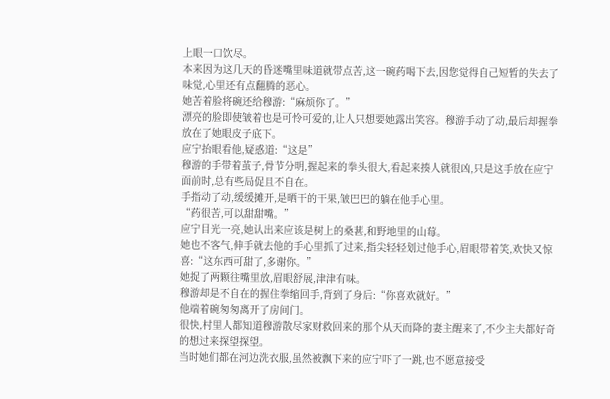上眼一口饮尽。
本来因为这几天的昏迷嘴里味道就带点苦,这一碗药喝下去,因您觉得自己短暂的失去了味觉,心里还有点翻腾的恶心。
她苦着脸将碗还给穆游:“麻烦你了。”
漂亮的脸即使皱着也是可怜可爱的,让人只想要她露出笑容。穆游手动了动,最后却握拳放在了她眼皮子底下。
应宁抬眼看他,疑惑道:“这是”
穆游的手带着茧子,骨节分明,握起来的拳头很大,看起来揍人就很凶,只是这手放在应宁面前时,总有些局促且不自在。
手指动了动,缓缓摊开,是晒干的干果,皱巴巴的躺在他手心里。
“药很苦,可以甜甜嘴。”
应宁目光一亮,她认出来应该是树上的桑葚,和野地里的山莓。
她也不客气,伸手就去他的手心里抓了过来,指尖轻轻划过他手心,眉眼带着笑,欢快又惊喜:“这东西可甜了,多谢你。”
她捉了两颗往嘴里放,眉眼舒展,津津有味。
穆游却是不自在的握住拳缩回手,背到了身后:“你喜欢就好。”
他端着碗匆匆离开了房间门。
很快,村里人都知道穆游散尽家财救回来的那个从天而降的妻主醒来了,不少主夫都好奇的想过来探望探望。
当时她们都在河边洗衣服,虽然被飘下来的应宁吓了一跳,也不愿意接受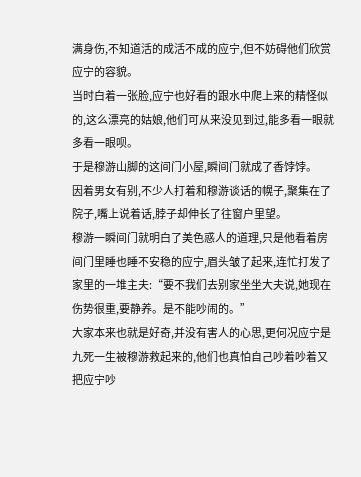满身伤,不知道活的成活不成的应宁,但不妨碍他们欣赏应宁的容貌。
当时白着一张脸,应宁也好看的跟水中爬上来的精怪似的,这么漂亮的姑娘,他们可从来没见到过,能多看一眼就多看一眼呗。
于是穆游山脚的这间门小屋,瞬间门就成了香饽饽。
因着男女有别,不少人打着和穆游谈话的幌子,聚集在了院子,嘴上说着话,脖子却伸长了往窗户里望。
穆游一瞬间门就明白了美色惑人的道理,只是他看着房间门里睡也睡不安稳的应宁,眉头皱了起来,连忙打发了家里的一堆主夫:“要不我们去别家坐坐大夫说,她现在伤势很重,要静养。是不能吵闹的。”
大家本来也就是好奇,并没有害人的心思,更何况应宁是九死一生被穆游救起来的,他们也真怕自己吵着吵着又把应宁吵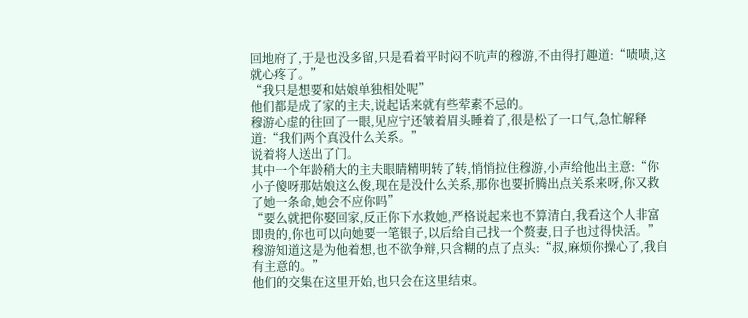回地府了,于是也没多留,只是看着平时闷不吭声的穆游,不由得打趣道:“啧啧,这就心疼了。”
“我只是想要和姑娘单独相处呢”
他们都是成了家的主夫,说起话来就有些荤素不忌的。
穆游心虚的往回了一眼,见应宁还皱着眉头睡着了,很是松了一口气,急忙解释道:“我们两个真没什么关系。”
说着将人送出了门。
其中一个年龄稍大的主夫眼睛精明转了转,悄悄拉住穆游,小声给他出主意:“你小子傻呀那姑娘这么俊,现在是没什么关系,那你也要折腾出点关系来呀,你又救了她一条命,她会不应你吗”
“要么就把你娶回家,反正你下水救她,严格说起来也不算清白,我看这个人非富即贵的,你也可以向她要一笔银子,以后给自己找一个赘妻,日子也过得快活。”
穆游知道这是为他着想,也不欲争辩,只含糊的点了点头:“叔,麻烦你操心了,我自有主意的。”
他们的交集在这里开始,也只会在这里结束。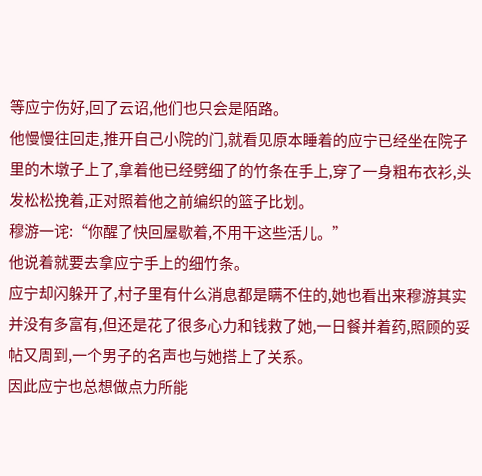等应宁伤好,回了云诏,他们也只会是陌路。
他慢慢往回走,推开自己小院的门,就看见原本睡着的应宁已经坐在院子里的木墩子上了,拿着他已经劈细了的竹条在手上,穿了一身粗布衣衫,头发松松挽着,正对照着他之前编织的篮子比划。
穆游一诧:“你醒了快回屋歇着,不用干这些活儿。”
他说着就要去拿应宁手上的细竹条。
应宁却闪躲开了,村子里有什么消息都是瞒不住的,她也看出来穆游其实并没有多富有,但还是花了很多心力和钱救了她,一日餐并着药,照顾的妥帖又周到,一个男子的名声也与她搭上了关系。
因此应宁也总想做点力所能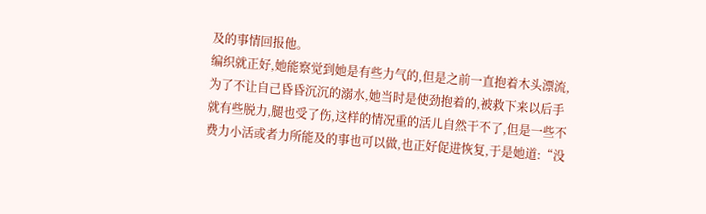及的事情回报他。
编织就正好,她能察觉到她是有些力气的,但是之前一直抱着木头漂流,为了不让自己昏昏沉沉的溺水,她当时是使劲抱着的,被救下来以后手就有些脱力,腿也受了伤,这样的情况重的活儿自然干不了,但是一些不费力小活或者力所能及的事也可以做,也正好促进恢复,于是她道:“没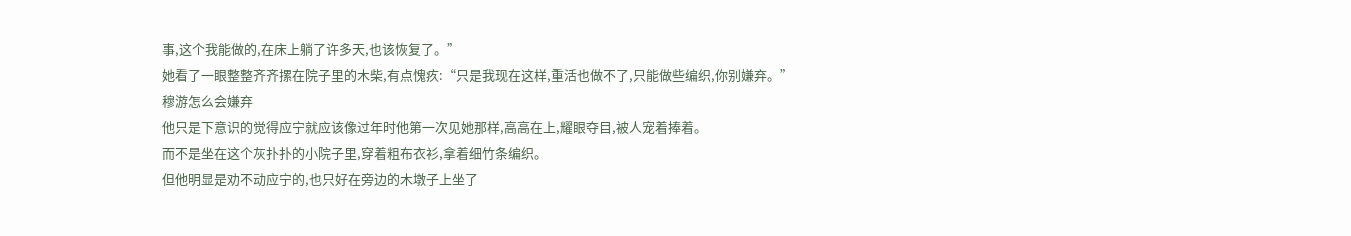事,这个我能做的,在床上躺了许多天,也该恢复了。”
她看了一眼整整齐齐摞在院子里的木柴,有点愧疚:“只是我现在这样,重活也做不了,只能做些编织,你别嫌弃。”
穆游怎么会嫌弃
他只是下意识的觉得应宁就应该像过年时他第一次见她那样,高高在上,耀眼夺目,被人宠着捧着。
而不是坐在这个灰扑扑的小院子里,穿着粗布衣衫,拿着细竹条编织。
但他明显是劝不动应宁的,也只好在旁边的木墩子上坐了